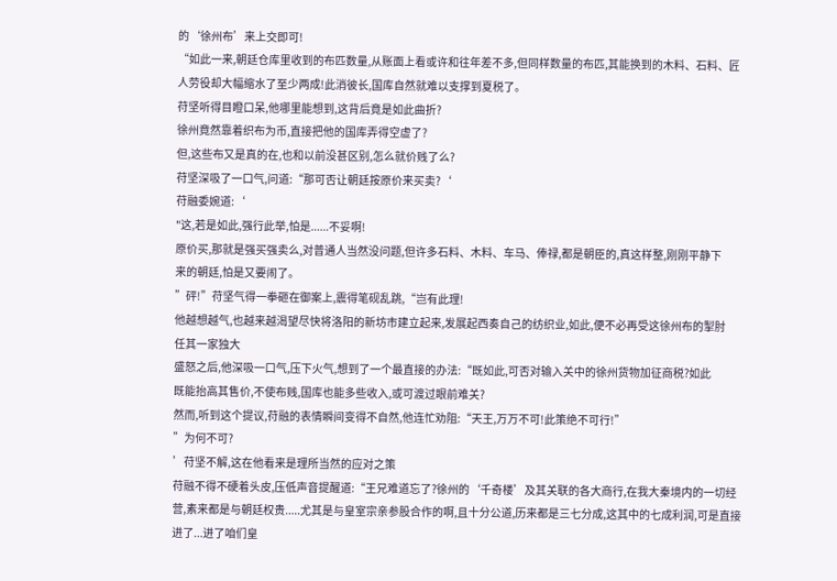的‘徐州布’来上交即可!
“如此一来,朝廷仓库里收到的布匹数量,从账面上看或许和往年差不多,但同样数量的布匹,其能换到的木料、石料、匠
人劳役却大幅缩水了至少两成!此消彼长,国库自然就难以支撑到夏税了。
苻坚听得目瞪口呆,他哪里能想到,这背后竟是如此曲折?
徐州竟然靠着织布为币,直接把他的国库弄得空虚了?
但,这些布又是真的在,也和以前没甚区别,怎么就价贱了么?
苻坚深吸了一口气,问道:“那可否让朝廷按原价来买卖?‘
苻融委婉道:‘
"这,若是如此,强行此举,怕是......不妥啊!
原价买,那就是强买强卖么,对普通人当然没问题,但许多石料、木料、车马、俸禄,都是朝臣的,真这样整,刚刚平静下
来的朝廷,怕是又要闹了。
”砰!”苻坚气得一拳砸在御案上,震得笔砚乱跳,“岂有此理!
他越想越气,也越来越渴望尽快将洛阳的新坊市建立起来,发展起西奏自己的纺织业,如此,便不必再受这徐州布的掣肘
任其一家独大
盛怒之后,他深吸一口气,压下火气,想到了一个最直接的办法:“既如此,可否对输入关中的徐州货物加征商税?如此
既能抬高其售价,不使布贱,国库也能多些收入,或可渡过眼前难关?
然而,听到这个提议,苻融的表情瞬间变得不自然,他连忙劝阻:“天王,万万不可!此策绝不可行!”
”为何不可?
’苻坚不解,这在他看来是理所当然的应对之策
苻融不得不硬着头皮,压低声音提醒道:“王兄难道忘了?徐州的‘千奇楼’及其关联的各大商行,在我大秦境内的一切经
营,素来都是与朝廷权贵.....尤其是与皇室宗亲参股合作的啊,且十分公道,历来都是三七分成,这其中的七成利润,可是直接
进了...进了咱们皇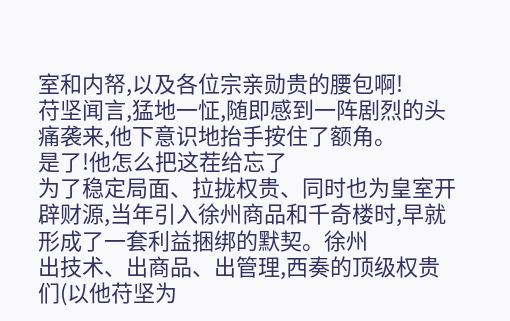室和内帑,以及各位宗亲勋贵的腰包啊!
苻坚闻言,猛地一怔,随即感到一阵剧烈的头痛袭来,他下意识地抬手按住了额角。
是了!他怎么把这茬给忘了
为了稳定局面、拉拢权贵、同时也为皇室开辟财源,当年引入徐州商品和千奇楼时,早就形成了一套利益捆绑的默契。徐州
出技术、出商品、出管理,西奏的顶级权贵们(以他苻坚为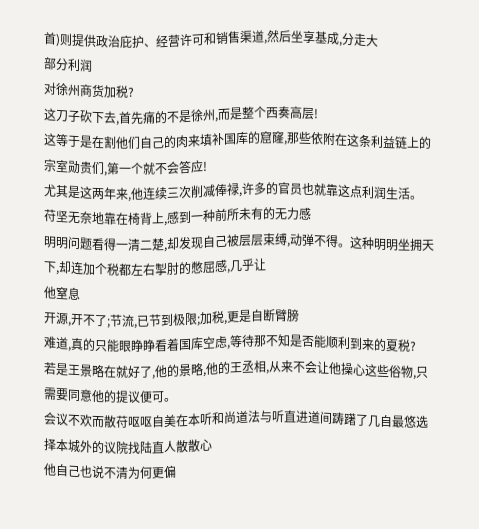首)则提供政治庇护、经营许可和销售渠道,然后坐享基成,分走大
部分利润
对徐州商货加税?
这刀子砍下去,首先痛的不是徐州,而是整个西奏高层!
这等于是在割他们自己的肉来填补国库的窟窿,那些依附在这条利益链上的宗室勋贵们,第一个就不会答应!
尤其是这两年来,他连续三次削减俸禄,许多的官员也就靠这点利润生活。
苻坚无奈地靠在椅背上,感到一种前所未有的无力感
明明问题看得一清二楚,却发现自己被层层束缚,动弹不得。这种明明坐拥天下,却连加个税都左右掣肘的憋屈感,几乎让
他窒息
开源,开不了;节流,已节到极限;加税,更是自断臂膀
难道,真的只能眼睁睁看着国库空虑,等待那不知是否能顺利到来的夏税?
若是王景略在就好了,他的景略,他的王丞相,从来不会让他操心这些俗物,只需要同意他的提议便可。
会议不欢而散苻呕呕自美在本听和尚道法与听直进道间踌躇了几自最悠选择本城外的议院找陆直人散散心
他自己也说不清为何更偏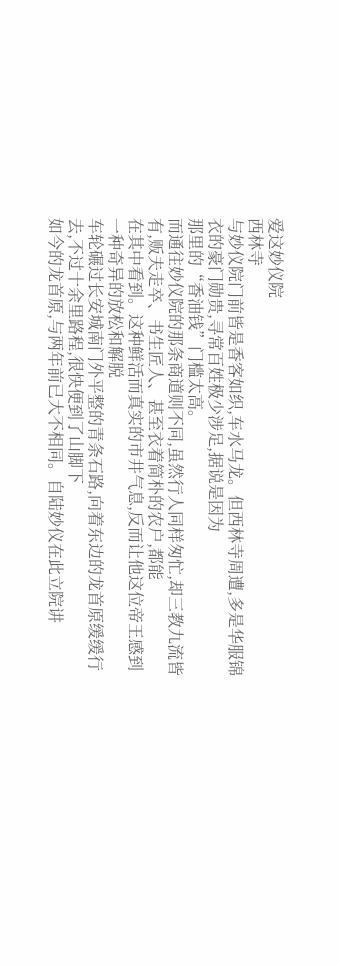爱这妙仪院
西林寺
与妙仪院门前皆是香客如织,车水马龙。但西林寺周遭,多是华服锦衣的豪门勋贵,寻常百姓极少涉足,据说是因为
那里的“香油钱”门槛太高。
而通往妙仪院的那条商道则不同,虽然行人同样匆忙,却三教九流皆有,贩夫走卒、书生匠人、甚至衣着简朴的农户,都能
在其中看到。这种鲜活而真实的市井气息,反而让他这位帝王感到一种奇异的放松和解脱
车轮碾过长安城南门外平整的青条石路,向着东边的龙首原缓缓行去,不过十余里路程,很快便到了山脚下
如今的龙首原,与两年前已大不相同。自陆妙仪在此立院讲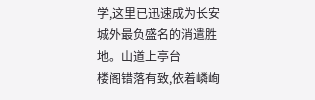学,这里已迅速成为长安城外最负盛名的消遣胜地。山道上亭台
楼阁错落有致,依着嶙峋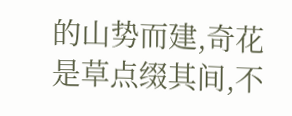的山势而建,奇花是草点缀其间,不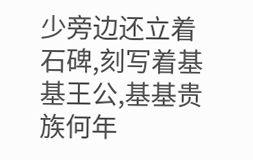少旁边还立着石碑,刻写着基基王公,基基贵族何年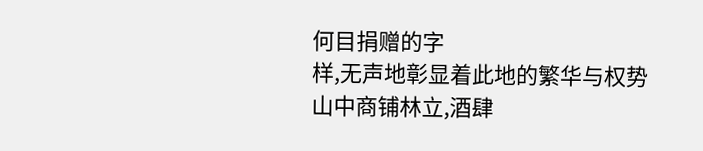何目捐赠的字
样,无声地彰显着此地的繁华与权势
山中商铺林立,酒肆